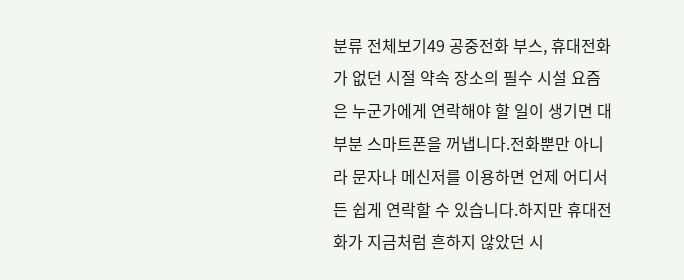분류 전체보기49 공중전화 부스, 휴대전화가 없던 시절 약속 장소의 필수 시설 요즘은 누군가에게 연락해야 할 일이 생기면 대부분 스마트폰을 꺼냅니다.전화뿐만 아니라 문자나 메신저를 이용하면 언제 어디서든 쉽게 연락할 수 있습니다.하지만 휴대전화가 지금처럼 흔하지 않았던 시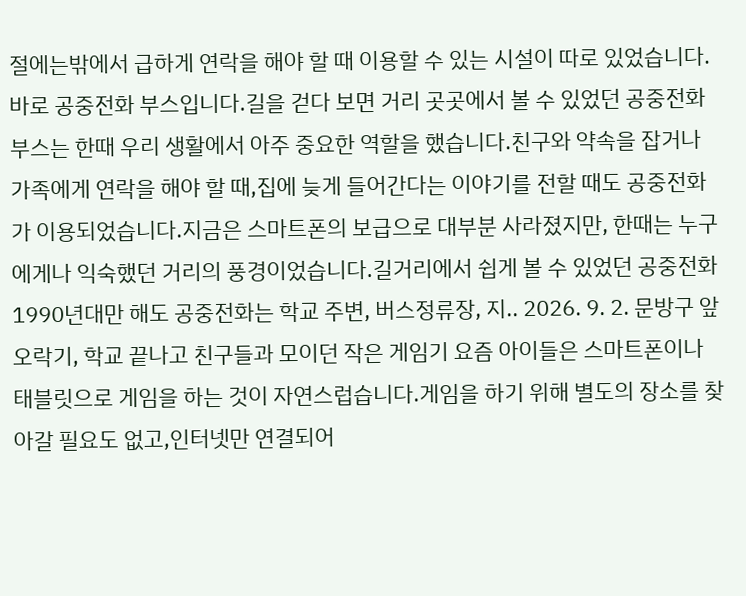절에는밖에서 급하게 연락을 해야 할 때 이용할 수 있는 시설이 따로 있었습니다.바로 공중전화 부스입니다.길을 걷다 보면 거리 곳곳에서 볼 수 있었던 공중전화 부스는 한때 우리 생활에서 아주 중요한 역할을 했습니다.친구와 약속을 잡거나 가족에게 연락을 해야 할 때,집에 늦게 들어간다는 이야기를 전할 때도 공중전화가 이용되었습니다.지금은 스마트폰의 보급으로 대부분 사라졌지만, 한때는 누구에게나 익숙했던 거리의 풍경이었습니다.길거리에서 쉽게 볼 수 있었던 공중전화1990년대만 해도 공중전화는 학교 주변, 버스정류장, 지.. 2026. 9. 2. 문방구 앞 오락기, 학교 끝나고 친구들과 모이던 작은 게임기 요즘 아이들은 스마트폰이나 태블릿으로 게임을 하는 것이 자연스럽습니다.게임을 하기 위해 별도의 장소를 찾아갈 필요도 없고,인터넷만 연결되어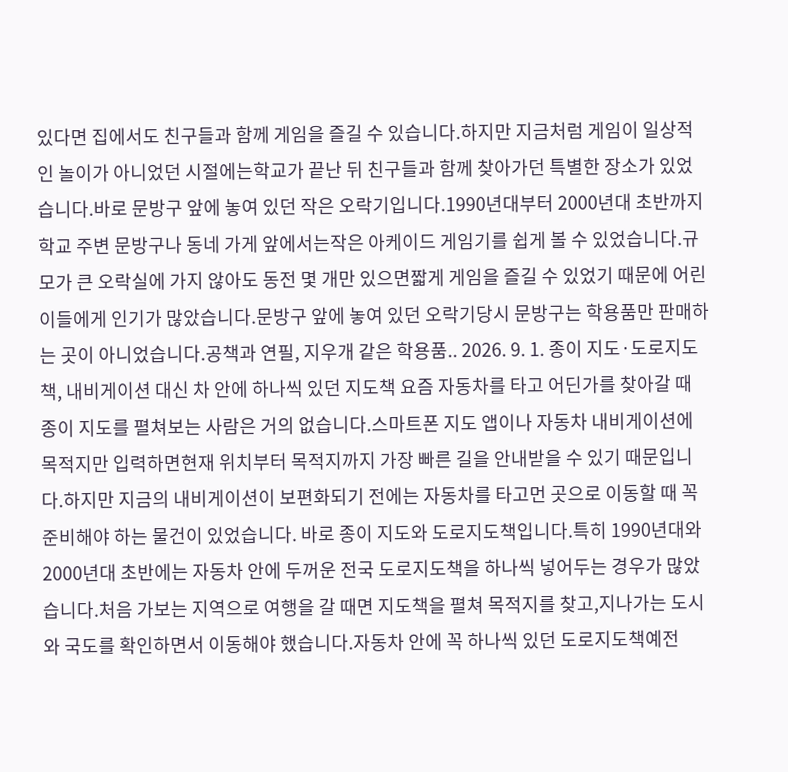있다면 집에서도 친구들과 함께 게임을 즐길 수 있습니다.하지만 지금처럼 게임이 일상적인 놀이가 아니었던 시절에는학교가 끝난 뒤 친구들과 함께 찾아가던 특별한 장소가 있었습니다.바로 문방구 앞에 놓여 있던 작은 오락기입니다.1990년대부터 2000년대 초반까지 학교 주변 문방구나 동네 가게 앞에서는작은 아케이드 게임기를 쉽게 볼 수 있었습니다.규모가 큰 오락실에 가지 않아도 동전 몇 개만 있으면짧게 게임을 즐길 수 있었기 때문에 어린이들에게 인기가 많았습니다.문방구 앞에 놓여 있던 오락기당시 문방구는 학용품만 판매하는 곳이 아니었습니다.공책과 연필, 지우개 같은 학용품.. 2026. 9. 1. 종이 지도·도로지도책, 내비게이션 대신 차 안에 하나씩 있던 지도책 요즘 자동차를 타고 어딘가를 찾아갈 때 종이 지도를 펼쳐보는 사람은 거의 없습니다.스마트폰 지도 앱이나 자동차 내비게이션에 목적지만 입력하면현재 위치부터 목적지까지 가장 빠른 길을 안내받을 수 있기 때문입니다.하지만 지금의 내비게이션이 보편화되기 전에는 자동차를 타고먼 곳으로 이동할 때 꼭 준비해야 하는 물건이 있었습니다. 바로 종이 지도와 도로지도책입니다.특히 1990년대와 2000년대 초반에는 자동차 안에 두꺼운 전국 도로지도책을 하나씩 넣어두는 경우가 많았습니다.처음 가보는 지역으로 여행을 갈 때면 지도책을 펼쳐 목적지를 찾고,지나가는 도시와 국도를 확인하면서 이동해야 했습니다.자동차 안에 꼭 하나씩 있던 도로지도책예전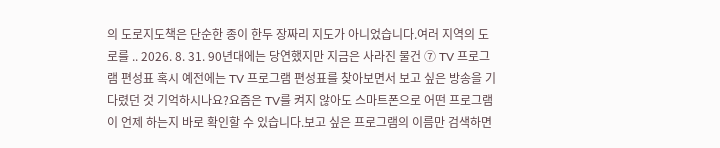의 도로지도책은 단순한 종이 한두 장짜리 지도가 아니었습니다.여러 지역의 도로를 .. 2026. 8. 31. 90년대에는 당연했지만 지금은 사라진 물건 ⑦ TV 프로그램 편성표 혹시 예전에는 TV 프로그램 편성표를 찾아보면서 보고 싶은 방송을 기다렸던 것 기억하시나요?요즘은 TV를 켜지 않아도 스마트폰으로 어떤 프로그램이 언제 하는지 바로 확인할 수 있습니다.보고 싶은 프로그램의 이름만 검색하면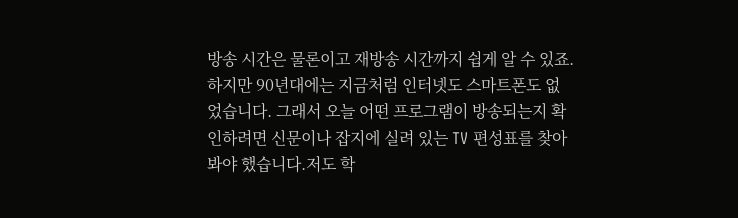방송 시간은 물론이고 재방송 시간까지 쉽게 알 수 있죠.하지만 90년대에는 지금처럼 인터넷도 스마트폰도 없었습니다. 그래서 오늘 어떤 프로그램이 방송되는지 확인하려면 신문이나 잡지에 실려 있는 TV 편성표를 찾아봐야 했습니다.저도 학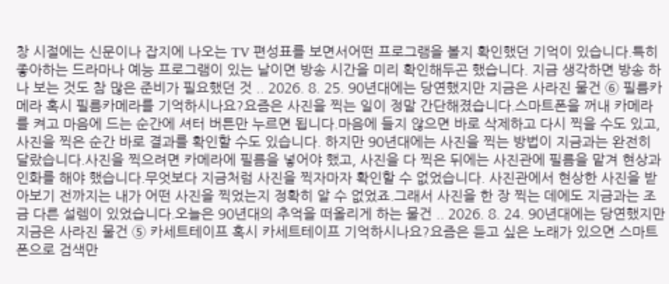창 시절에는 신문이나 잡지에 나오는 TV 편성표를 보면서어떤 프로그램을 볼지 확인했던 기억이 있습니다.특히 좋아하는 드라마나 예능 프로그램이 있는 날이면 방송 시간을 미리 확인해두곤 했습니다. 지금 생각하면 방송 하나 보는 것도 참 많은 준비가 필요했던 것 .. 2026. 8. 25. 90년대에는 당연했지만 지금은 사라진 물건 ⑥ 필름카메라 혹시 필름카메라를 기억하시나요?요즘은 사진을 찍는 일이 정말 간단해졌습니다.스마트폰을 꺼내 카메라를 켜고 마음에 드는 순간에 셔터 버튼만 누르면 됩니다.마음에 들지 않으면 바로 삭제하고 다시 찍을 수도 있고,사진을 찍은 순간 바로 결과를 확인할 수도 있습니다. 하지만 90년대에는 사진을 찍는 방법이 지금과는 완전히 달랐습니다.사진을 찍으려면 카메라에 필름을 넣어야 했고, 사진을 다 찍은 뒤에는 사진관에 필름을 맡겨 현상과 인화를 해야 했습니다.무엇보다 지금처럼 사진을 찍자마자 확인할 수 없었습니다. 사진관에서 현상한 사진을 받아보기 전까지는 내가 어떤 사진을 찍었는지 정확히 알 수 없었죠.그래서 사진을 한 장 찍는 데에도 지금과는 조금 다른 설렘이 있었습니다.오늘은 90년대의 추억을 떠올리게 하는 물건 .. 2026. 8. 24. 90년대에는 당연했지만 지금은 사라진 물건 ⑤ 카세트테이프 혹시 카세트테이프 기억하시나요?요즘은 듣고 싶은 노래가 있으면 스마트폰으로 검색만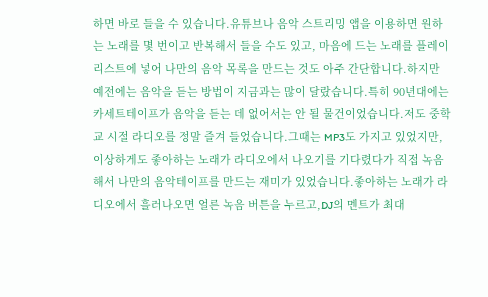하면 바로 들을 수 있습니다.유튜브나 음악 스트리밍 앱을 이용하면 원하는 노래를 몇 번이고 반복해서 들을 수도 있고, 마음에 드는 노래를 플레이리스트에 넣어 나만의 음악 목록을 만드는 것도 아주 간단합니다.하지만 예전에는 음악을 듣는 방법이 지금과는 많이 달랐습니다.특히 90년대에는 카세트테이프가 음악을 듣는 데 없어서는 안 될 물건이었습니다.저도 중학교 시절 라디오를 정말 즐겨 들었습니다.그때는 MP3도 가지고 있었지만, 이상하게도 좋아하는 노래가 라디오에서 나오기를 기다렸다가 직접 녹음해서 나만의 음악테이프를 만드는 재미가 있었습니다.좋아하는 노래가 라디오에서 흘러나오면 얼른 녹음 버튼을 누르고,DJ의 멘트가 최대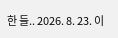한 들.. 2026. 8. 23. 이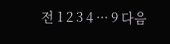전 1 2 3 4 ··· 9 다음